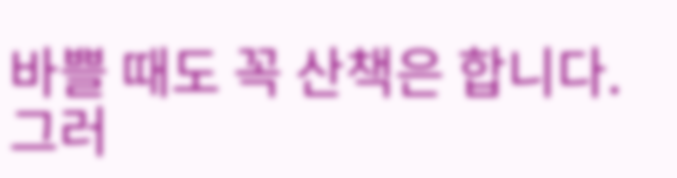바쁠 때도 꼭 산책은 합니다. 그러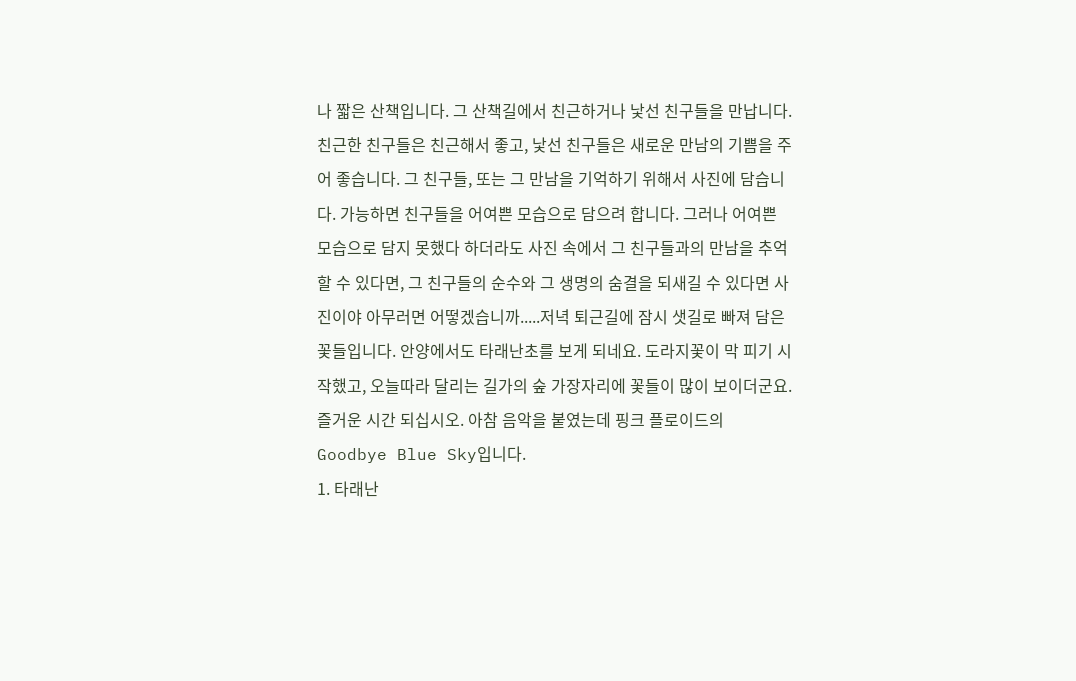나 짧은 산책입니다. 그 산책길에서 친근하거나 낯선 친구들을 만납니다. 친근한 친구들은 친근해서 좋고, 낯선 친구들은 새로운 만남의 기쁨을 주어 좋습니다. 그 친구들, 또는 그 만남을 기억하기 위해서 사진에 담습니다. 가능하면 친구들을 어여쁜 모습으로 담으려 합니다. 그러나 어여쁜 모습으로 담지 못했다 하더라도 사진 속에서 그 친구들과의 만남을 추억할 수 있다면, 그 친구들의 순수와 그 생명의 숨결을 되새길 수 있다면 사진이야 아무러면 어떻겠습니까.....저녁 퇴근길에 잠시 샛길로 빠져 담은 꽃들입니다. 안양에서도 타래난초를 보게 되네요. 도라지꽃이 막 피기 시작했고, 오늘따라 달리는 길가의 숲 가장자리에 꽃들이 많이 보이더군요. 즐거운 시간 되십시오. 아참 음악을 붙였는데 핑크 플로이드의 Goodbye Blue Sky입니다.
1. 타래난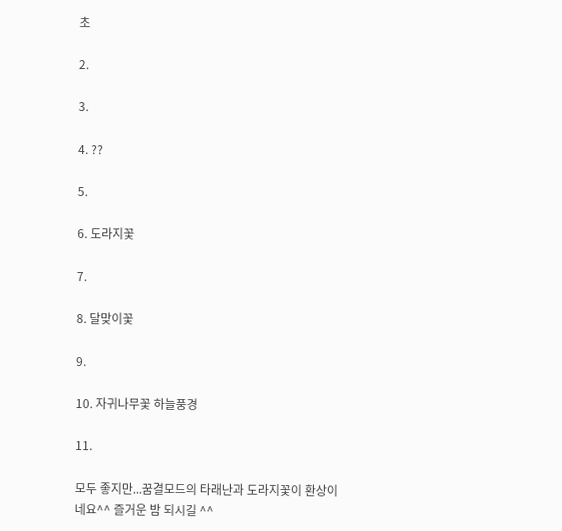초

2.

3.

4. ??

5.

6. 도라지꽃

7.

8. 달맞이꽃

9.

10. 자귀나무꽃 하늘풍경

11.

모두 좋지만...꿈결모드의 타래난과 도라지꽃이 환상이네요^^ 즐거운 밤 되시길 ^^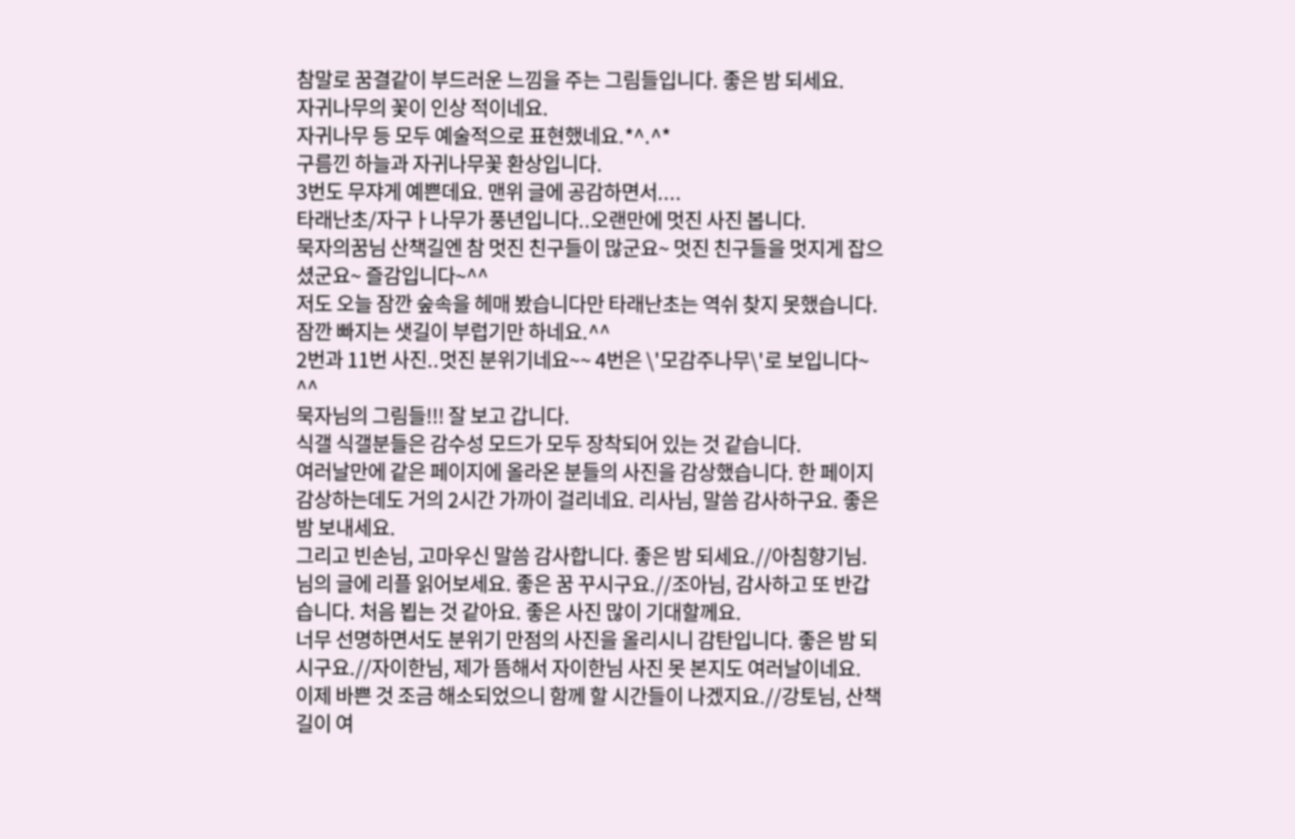참말로 꿈결같이 부드러운 느낌을 주는 그림들입니다. 좋은 밤 되세요.
자귀나무의 꽃이 인상 적이네요.
자귀나무 등 모두 예술적으로 표현했네요.*^.^*
구름낀 하늘과 자귀나무꽃 환상입니다.
3번도 무쟈게 예쁜데요. 맨위 글에 공감하면서....
타래난초/자구ㅏ나무가 풍년입니다..오랜만에 멋진 사진 봅니다.
묵자의꿈님 산책길엔 참 멋진 친구들이 많군요~ 멋진 친구들을 멋지게 잡으셨군요~ 즐감입니다~^^
저도 오늘 잠깐 숲속을 헤매 봤습니다만 타래난초는 역쉬 찾지 못했습니다. 잠깐 빠지는 샛길이 부럽기만 하네요.^^
2번과 11번 사진..멋진 분위기네요~~ 4번은 \'모감주나무\'로 보입니다~ ^^
묵자님의 그림들!!! 잘 보고 갑니다.
식갤 식갤분들은 감수성 모드가 모두 장착되어 있는 것 같습니다.
여러날만에 같은 페이지에 올라온 분들의 사진을 감상했습니다. 한 페이지 감상하는데도 거의 2시간 가까이 걸리네요. 리사님, 말씀 감사하구요. 좋은 밤 보내세요.
그리고 빈손님, 고마우신 말씀 감사합니다. 좋은 밤 되세요.//아침향기님. 님의 글에 리플 읽어보세요. 좋은 꿈 꾸시구요.//조아님, 감사하고 또 반갑습니다. 처음 뵙는 것 같아요. 좋은 사진 많이 기대할께요.
너무 선명하면서도 분위기 만점의 사진을 올리시니 감탄입니다. 좋은 밤 되시구요.//자이한님, 제가 뜸해서 자이한님 사진 못 본지도 여러날이네요. 이제 바쁜 것 조금 해소되었으니 함께 할 시간들이 나겠지요.//강토님, 산책길이 여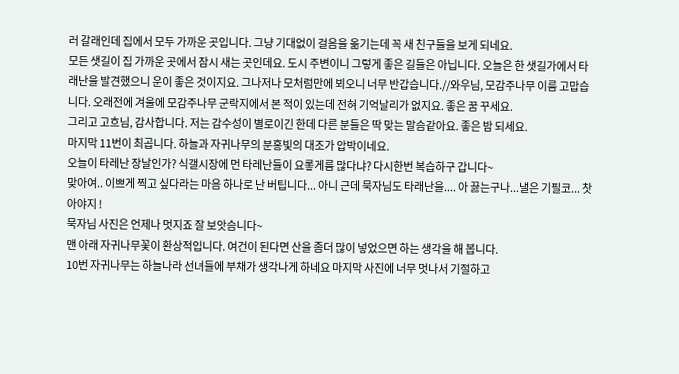러 갈래인데 집에서 모두 가까운 곳입니다. 그냥 기대없이 걸음을 옮기는데 꼭 새 친구들을 보게 되네요.
모든 샛길이 집 가까운 곳에서 잠시 새는 곳인데요. 도시 주변이니 그렇게 좋은 길들은 아닙니다. 오늘은 한 샛길가에서 타래난을 발견했으니 운이 좋은 것이지요. 그나저나 모처럼만에 뵈오니 너무 반갑습니다.//와우님, 모감주나무 이름 고맙습니다. 오래전에 겨울에 모감주나무 군락지에서 본 적이 있는데 전혀 기억날리가 없지요. 좋은 꿈 꾸세요.
그리고 고흐님, 감사합니다. 저는 감수성이 별로이긴 한데 다른 분들은 딱 맞는 말슴같아요. 좋은 밤 되세요.
마지막 11번이 최곱니다. 하늘과 자귀나무의 분홍빛의 대조가 압박이네요.
오늘이 타레난 장날인가? 식갤시장에 먼 타레난들이 요롷게름 많다냐? 다시한번 복습하구 갑니다~
맞아여.. 이쁘게 찍고 싶다라는 마음 하나로 난 버팁니다... 아니 근데 묵자님도 타래난을.... 아 끓는구나...낼은 기필코... 찻아야지 !
묵자님 사진은 언제나 멋지죠 잘 보앗슴니다~
맨 아래 자귀나무꽃이 환상적입니다. 여건이 된다면 산을 좀더 많이 넣었으면 하는 생각을 해 봅니다.
10번 자귀나무는 하늘나라 선녀들에 부채가 생각나게 하네요 마지막 사진에 너무 멋나서 기절하고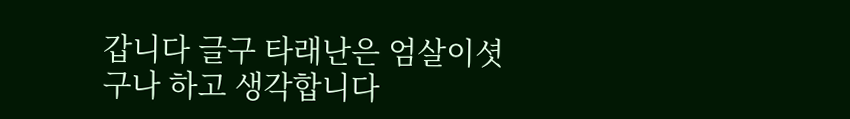갑니다 글구 타래난은 엄살이셧구나 하고 생각합니다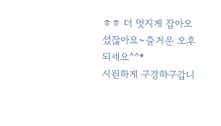ㅎㅎ 더 멋지게 잡아오셨잖아요~즐거운 오후 되세요^^*
시원하게 구경하구갑니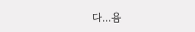다...욤